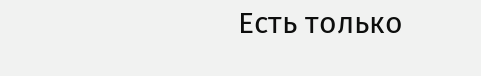Есть только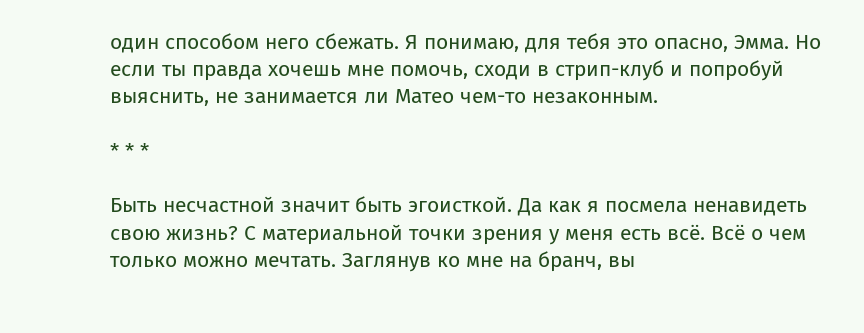один способом него сбежать. Я понимаю, для тебя это опасно, Эмма. Но если ты правда хочешь мне помочь, сходи в стрип-клуб и попробуй выяснить, не занимается ли Матео чем-то незаконным.

* * *

Быть несчастной значит быть эгоисткой. Да как я посмела ненавидеть свою жизнь? С материальной точки зрения у меня есть всё. Всё о чем только можно мечтать. Заглянув ко мне на бранч, вы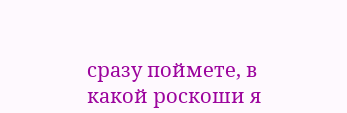сразу поймете, в какой роскоши я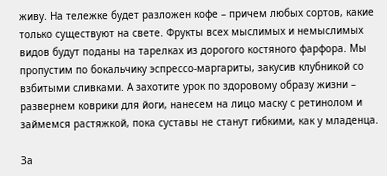живу. На тележке будет разложен кофе – причем любых сортов, какие только существуют на свете. Фрукты всех мыслимых и немыслимых видов будут поданы на тарелках из дорогого костяного фарфора. Мы пропустим по бокальчику эспрессо-маргариты, закусив клубникой со взбитыми сливками. А захотите урок по здоровому образу жизни – развернем коврики для йоги, нанесем на лицо маску с ретинолом и займемся растяжкой, пока суставы не станут гибкими, как у младенца.

За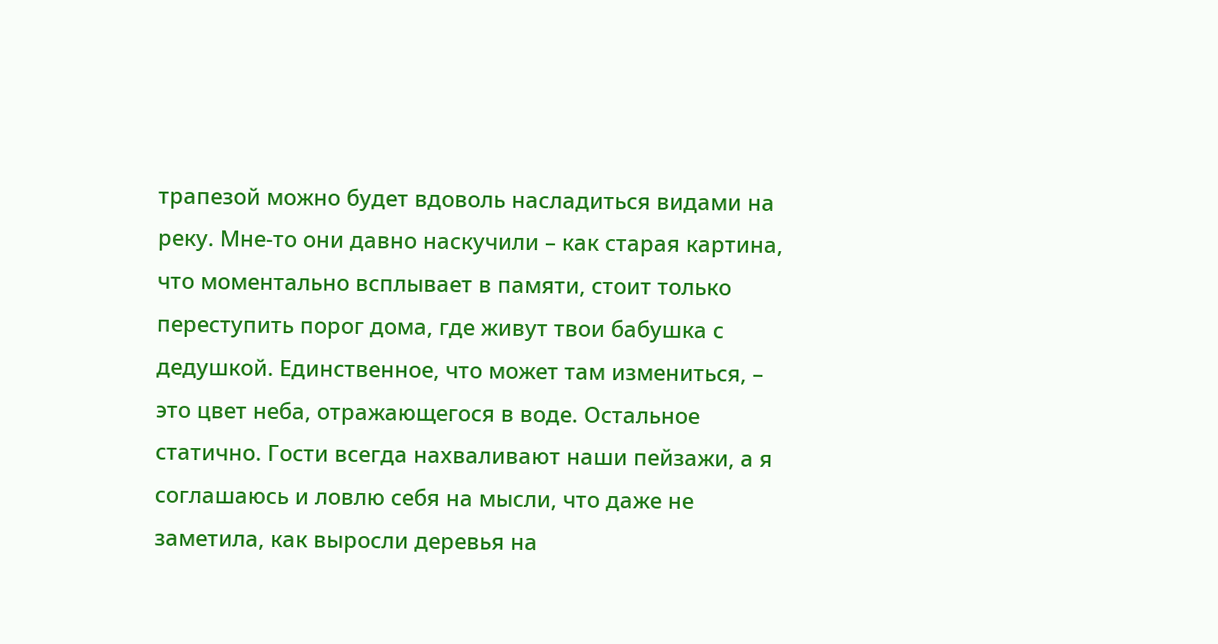трапезой можно будет вдоволь насладиться видами на реку. Мне-то они давно наскучили – как старая картина, что моментально всплывает в памяти, стоит только переступить порог дома, где живут твои бабушка с дедушкой. Единственное, что может там измениться, – это цвет неба, отражающегося в воде. Остальное статично. Гости всегда нахваливают наши пейзажи, а я соглашаюсь и ловлю себя на мысли, что даже не заметила, как выросли деревья на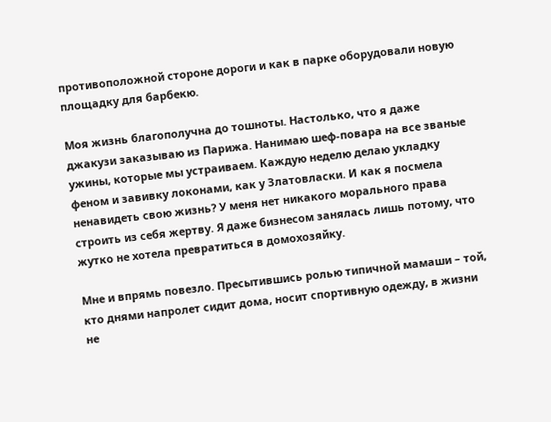противоположной стороне дороги и как в парке оборудовали новую площадку для барбекю.

Моя жизнь благополучна до тошноты. Настолько, что я даже джакузи заказываю из Парижа. Нанимаю шеф-повара на все званые ужины, которые мы устраиваем. Каждую неделю делаю укладку феном и завивку локонами, как у Златовласки. И как я посмела ненавидеть свою жизнь? У меня нет никакого морального права строить из себя жертву. Я даже бизнесом занялась лишь потому, что жутко не хотела превратиться в домохозяйку.

Мне и впрямь повезло. Пресытившись ролью типичной мамаши – той, кто днями напролет сидит дома, носит спортивную одежду, в жизни не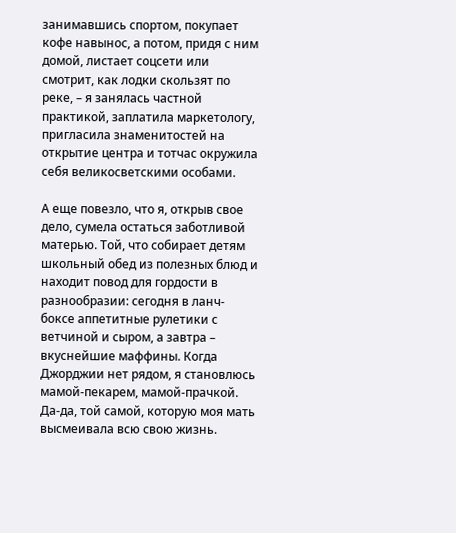занимавшись спортом, покупает кофе навынос, а потом, придя с ним домой, листает соцсети или смотрит, как лодки скользят по реке, – я занялась частной практикой, заплатила маркетологу, пригласила знаменитостей на открытие центра и тотчас окружила себя великосветскими особами.

А еще повезло, что я, открыв свое дело, сумела остаться заботливой матерью. Той, что собирает детям школьный обед из полезных блюд и находит повод для гордости в разнообразии: сегодня в ланч-боксе аппетитные рулетики с ветчиной и сыром, а завтра – вкуснейшие маффины. Когда Джорджии нет рядом, я становлюсь мамой-пекарем, мамой-прачкой. Да-да, той самой, которую моя мать высмеивала всю свою жизнь.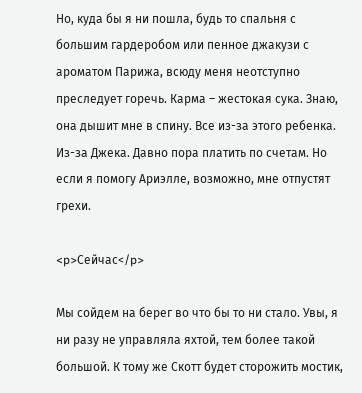Но, куда бы я ни пошла, будь то спальня с большим гардеробом или пенное джакузи с ароматом Парижа, всюду меня неотступно преследует горечь. Карма – жестокая сука. Знаю, она дышит мне в спину. Все из-за этого ребенка. Из-за Джека. Давно пора платить по счетам. Но если я помогу Ариэлле, возможно, мне отпустят грехи.

<p>Сейчас</p>

Мы сойдем на берег во что бы то ни стало. Увы, я ни разу не управляла яхтой, тем более такой большой. К тому же Скотт будет сторожить мостик,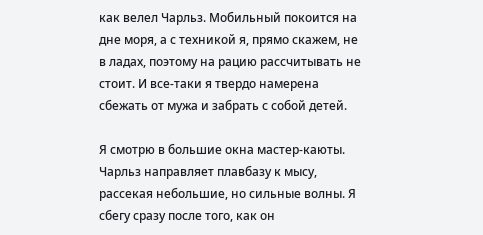как велел Чарльз. Мобильный покоится на дне моря, а с техникой я, прямо скажем, не в ладах, поэтому на рацию рассчитывать не стоит. И все-таки я твердо намерена сбежать от мужа и забрать с собой детей.

Я смотрю в большие окна мастер-каюты. Чарльз направляет плавбазу к мысу, рассекая небольшие, но сильные волны. Я сбегу сразу после того, как он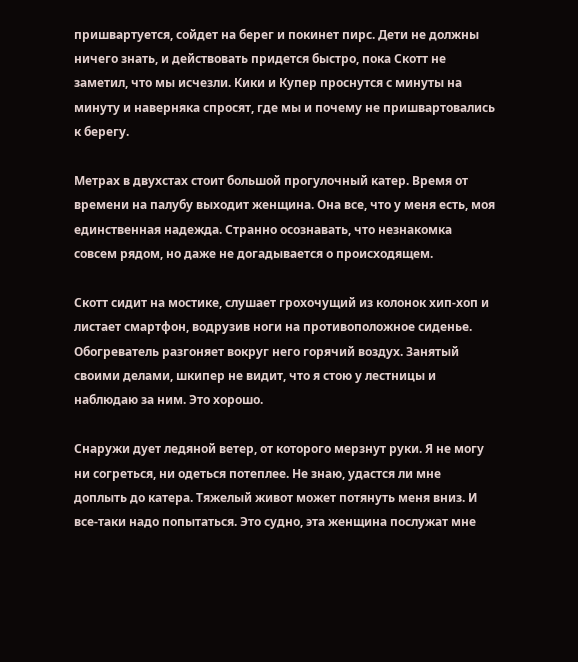пришвартуется, сойдет на берег и покинет пирс. Дети не должны ничего знать, и действовать придется быстро, пока Скотт не заметил, что мы исчезли. Кики и Купер проснутся с минуты на минуту и наверняка спросят, где мы и почему не пришвартовались к берегу.

Метрах в двухстах стоит большой прогулочный катер. Время от времени на палубу выходит женщина. Она все, что у меня есть, моя единственная надежда. Странно осознавать, что незнакомка совсем рядом, но даже не догадывается о происходящем.

Скотт сидит на мостике, слушает грохочущий из колонок хип-хоп и листает смартфон, водрузив ноги на противоположное сиденье. Обогреватель разгоняет вокруг него горячий воздух. Занятый своими делами, шкипер не видит, что я стою у лестницы и наблюдаю за ним. Это хорошо.

Снаружи дует ледяной ветер, от которого мерзнут руки. Я не могу ни согреться, ни одеться потеплее. Не знаю, удастся ли мне доплыть до катера. Тяжелый живот может потянуть меня вниз. И все-таки надо попытаться. Это судно, эта женщина послужат мне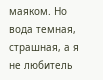маяком. Но вода темная, страшная, а я не любитель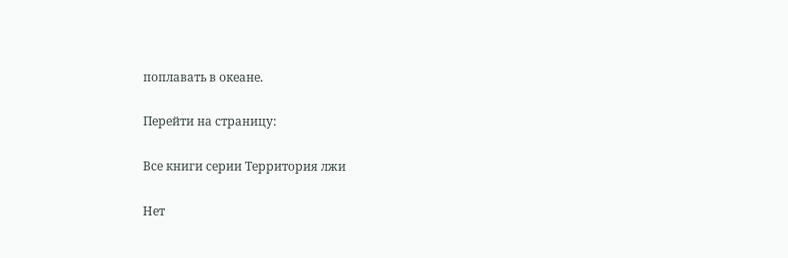поплавать в океане.

Перейти на страницу:

Все книги серии Территория лжи

Нет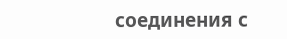соединения с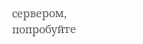сервером, попробуйте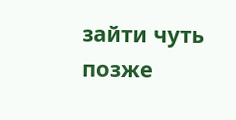зайти чуть позже